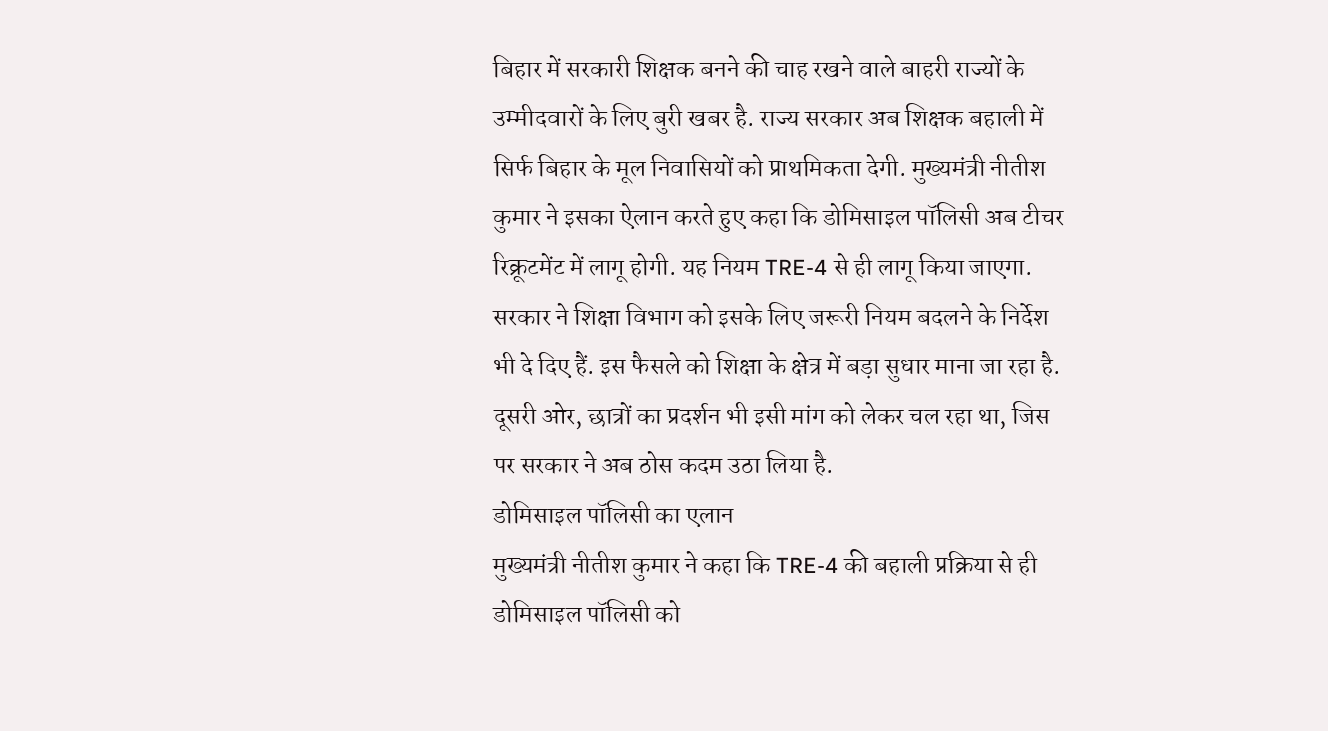बिहार में सरकारी शिक्षक बनने की चाह रखने वाले बाहरी राज्यों के उम्मीदवारों के लिए बुरी खबर है. राज्य सरकार अब शिक्षक बहाली में सिर्फ बिहार के मूल निवासियों को प्राथमिकता देगी. मुख्यमंत्री नीतीश कुमार ने इसका ऐलान करते हुए कहा कि डोमिसाइल पॉलिसी अब टीचर रिक्रूटमेंट में लागू होगी. यह नियम TRE-4 से ही लागू किया जाएगा. सरकार ने शिक्षा विभाग को इसके लिए जरूरी नियम बदलने के निर्देश भी दे दिए हैं. इस फैसले को शिक्षा के क्षेत्र में बड़ा सुधार माना जा रहा है. दूसरी ओर, छात्रों का प्रदर्शन भी इसी मांग को लेकर चल रहा था, जिस पर सरकार ने अब ठोस कदम उठा लिया है.
डोमिसाइल पॉलिसी का एलान
मुख्यमंत्री नीतीश कुमार ने कहा कि TRE-4 की बहाली प्रक्रिया से ही डोमिसाइल पॉलिसी को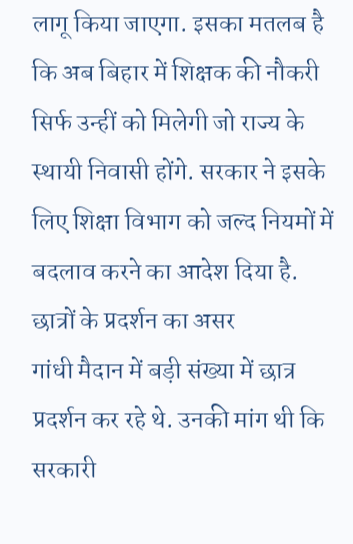लागू किया जाएगा. इसका मतलब है कि अब बिहार में शिक्षक की नौकरी सिर्फ उन्हीं को मिलेगी जो राज्य के स्थायी निवासी होंगे. सरकार ने इसके लिए शिक्षा विभाग को जल्द नियमों में बदलाव करने का आदेश दिया है.
छात्रों के प्रदर्शन का असर
गांधी मैदान में बड़ी संख्या में छात्र प्रदर्शन कर रहे थे. उनकी मांग थी कि सरकारी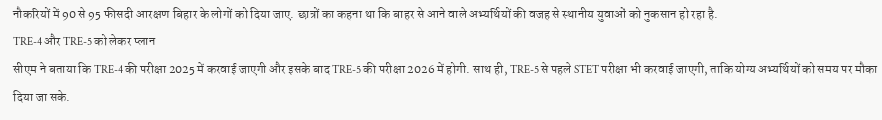नौकरियों में 90 से 95 फीसदी आरक्षण बिहार के लोगों को दिया जाए. छात्रों का कहना था कि बाहर से आने वाले अभ्यर्थियों की वजह से स्थानीय युवाओं को नुकसान हो रहा है.
TRE-4 और TRE-5 को लेकर प्लान
सीएम ने बताया कि TRE-4 की परीक्षा 2025 में करवाई जाएगी और इसके बाद TRE-5 की परीक्षा 2026 में होगी. साथ ही, TRE-5 से पहले STET परीक्षा भी करवाई जाएगी, ताकि योग्य अभ्यर्थियों को समय पर मौका दिया जा सके.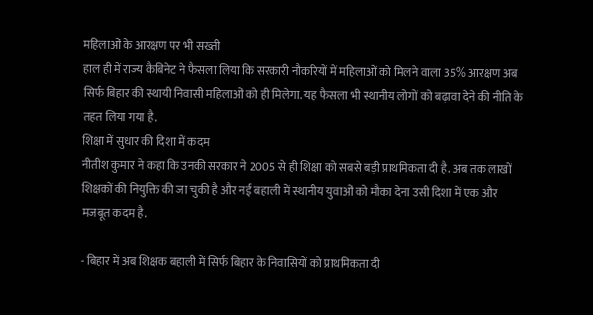महिलाओं के आरक्षण पर भी सख्ती
हाल ही में राज्य कैबिनेट ने फैसला लिया कि सरकारी नौकरियों में महिलाओं को मिलने वाला 35% आरक्षण अब सिर्फ बिहार की स्थायी निवासी महिलाओं को ही मिलेगा. यह फैसला भी स्थानीय लोगों को बढ़ावा देने की नीति के तहत लिया गया है.
शिक्षा में सुधार की दिशा में कदम
नीतीश कुमार ने कहा कि उनकी सरकार ने 2005 से ही शिक्षा को सबसे बड़ी प्राथमिकता दी है. अब तक लाखों शिक्षकों की नियुक्ति की जा चुकी है और नई बहाली में स्थानीय युवाओं को मौका देना उसी दिशा में एक और मजबूत कदम है.

- बिहार में अब शिक्षक बहाली में सिर्फ बिहार के निवासियों को प्राथमिकता दी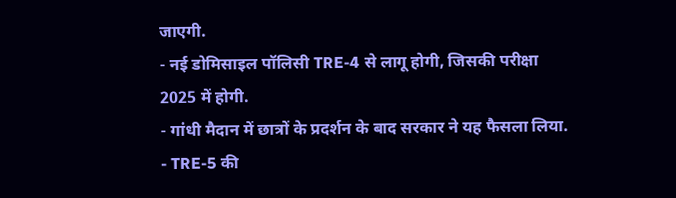जाएगी.
- नई डोमिसाइल पॉलिसी TRE-4 से लागू होगी, जिसकी परीक्षा 2025 में होगी.
- गांधी मैदान में छात्रों के प्रदर्शन के बाद सरकार ने यह फैसला लिया.
- TRE-5 की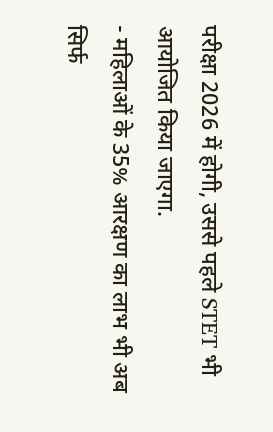परीक्षा 2026 में होगी, उससे पहले STET भी आयोजित किया जाएगा.
- महिलाओं के 35% आरक्षण का लाभ भी अब सिर्फ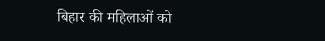बिहार की महिलाओं को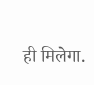ही मिलेगा.